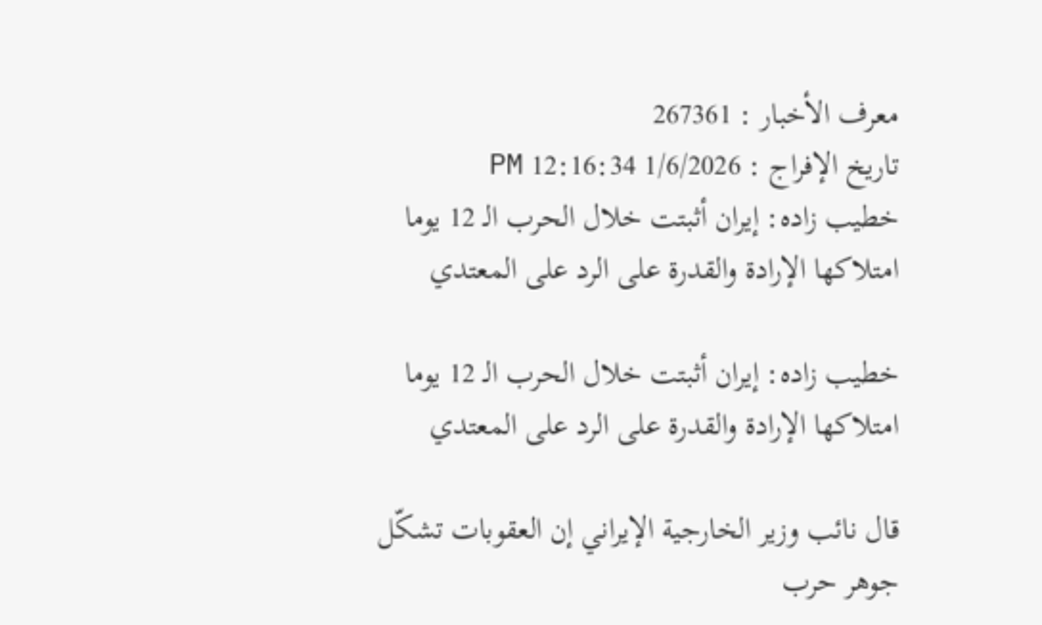معرف الأخبار : 267361
تاريخ الإفراج : 1/6/2026 12:16:34 PM
خطيب زاده: إيران أثبتت خلال الحرب الـ 12 يوما امتلاكها الإرادة والقدرة على الرد على المعتدي

خطيب زاده: إيران أثبتت خلال الحرب الـ 12 يوما امتلاكها الإرادة والقدرة على الرد على المعتدي

قال نائب وزير الخارجية الإيراني إن العقوبات تشكّل جوهر حرب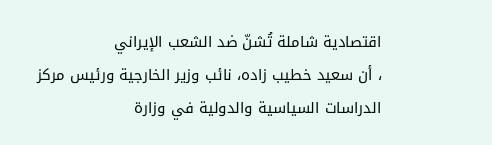اقتصادية شاملة تُشنّ ضد الشعب الإيراني
، أن سعيد خطيب زاده، نائب وزير الخارجية ورئيس مركز الدراسات السياسية والدولية في وزارة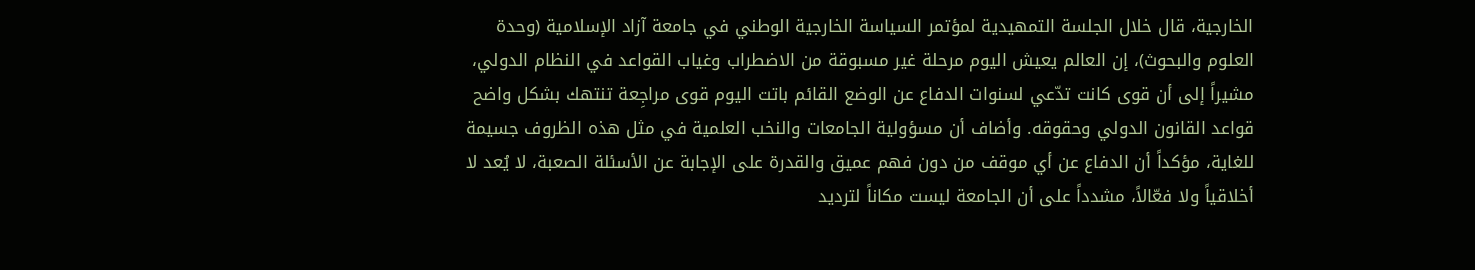الخارجية، قال خلال الجلسة التمهيدية لمؤتمر السياسة الخارجية الوطني في جامعة آزاد الإسلامية (وحدة العلوم والبحوث)، إن العالم يعيش اليوم مرحلة غير مسبوقة من الاضطراب وغياب القواعد في النظام الدولي، مشيراً إلى أن قوى كانت تدّعي لسنوات الدفاع عن الوضع القائم باتت اليوم قوى مراجِعة تنتهك بشكل واضح قواعد القانون الدولي وحقوقه. وأضاف أن مسؤولية الجامعات والنخب العلمية في مثل هذه الظروف جسيمة للغاية، مؤكداً أن الدفاع عن أي موقف من دون فهم عميق والقدرة على الإجابة عن الأسئلة الصعبة، لا يُعد لا أخلاقياً ولا فعّالاً، مشدداً على أن الجامعة ليست مكاناً لترديد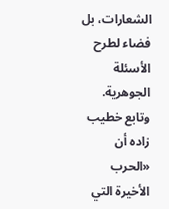الشعارات، بل فضاء لطرح الأسئلة الجوهرية. وتابع خطيب زاده أن «الحرب الأخيرة التي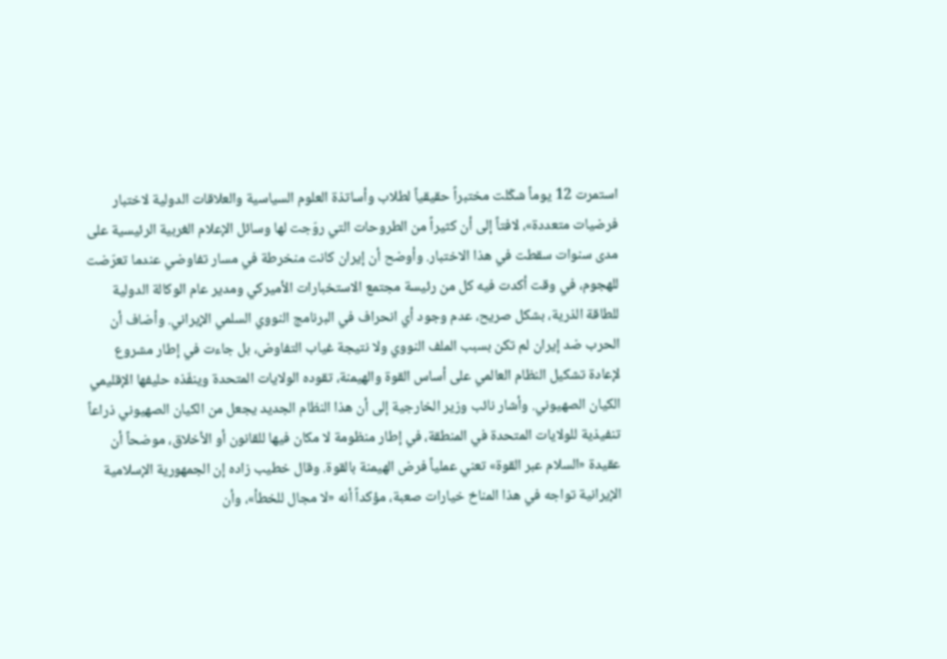استمرت 12 يوماً شكّلت مختبراً حقيقياً لطلاب وأساتذة العلوم السياسية والعلاقات الدولية لاختبار فرضيات متعددة»، لافتاً إلى أن كثيراً من الطروحات التي روّجت لها وسائل الإعلام الغربية الرئيسية على مدى سنوات سقطت في هذا الاختبار. وأوضح أن إيران كانت منخرطة في مسار تفاوضي عندما تعرّضت للهجوم، في وقت أكدت فيه كل من رئيسة مجتمع الاستخبارات الأميركي ومدير عام الوكالة الدولية للطاقة الذرية، بشكل صريح، عدم وجود أي انحراف في البرنامج النووي السلمي الإيراني. وأضاف أن الحرب ضد إيران لم تكن بسبب الملف النووي ولا نتيجة غياب التفاوض، بل جاءت في إطار مشروع لإعادة تشكيل النظام العالمي على أساس القوة والهيمنة، تقوده الولايات المتحدة وينفّذه حليفها الإقليمي الكيان الصهيوني. وأشار نائب وزير الخارجية إلى أن هذا النظام الجديد يجعل من الكيان الصهيوني ذراعاً تنفيذية للولايات المتحدة في المنطقة، في إطار منظومة لا مكان فيها للقانون أو الأخلاق، موضحاً أن عقيدة «السلام عبر القوة» تعني عملياً فرض الهيمنة بالقوة. وقال خطيب زاده إن الجمهورية الإسلامية الإيرانية تواجه في هذا المناخ خيارات صعبة، مؤكداً أنه «لا مجال للخطأ»، وأن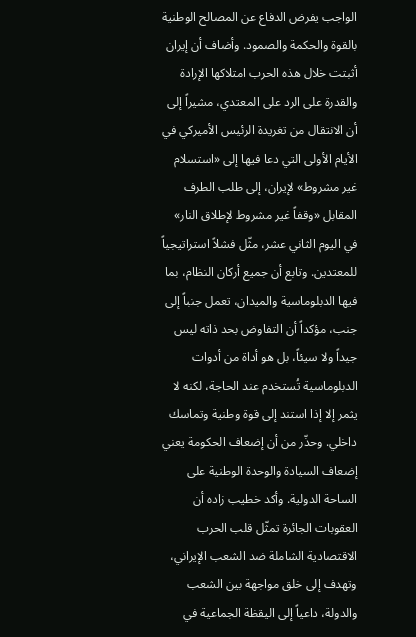الواجب يفرض الدفاع عن المصالح الوطنية بالقوة والحكمة والصمود. وأضاف أن إيران أثبتت خلال هذه الحرب امتلاكها الإرادة والقدرة على الرد على المعتدي، مشيراً إلى أن الانتقال من تغريدة الرئيس الأميركي في الأيام الأولى التي دعا فيها إلى «استسلام غير مشروط» لإيران، إلى طلب الطرف المقابل «وقفاً غير مشروط لإطلاق النار» في اليوم الثاني عشر، مثّل فشلاً استراتيجياً للمعتدين. وتابع أن جميع أركان النظام، بما فيها الدبلوماسية والميدان، تعمل جنباً إلى جنب، مؤكداً أن التفاوض بحد ذاته ليس جيداً ولا سيئاً، بل هو أداة من أدوات الدبلوماسية تُستخدم عند الحاجة، لكنه لا يثمر إلا إذا استند إلى قوة وطنية وتماسك داخلي. وحذّر من أن إضعاف الحكومة يعني إضعاف السيادة والوحدة الوطنية على الساحة الدولية. وأكد خطيب زاده أن العقوبات الجائرة تمثّل قلب الحرب الاقتصادية الشاملة ضد الشعب الإيراني، وتهدف إلى خلق مواجهة بين الشعب والدولة، داعياً إلى اليقظة الجماعية في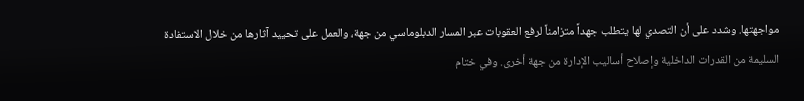مواجهتها. وشدد على أن التصدي لها يتطلب جهداً متزامناً لرفع العقوبات عبر المسار الدبلوماسي من جهة، والعمل على تحييد آثارها من خلال الاستفادة السليمة من القدرات الداخلية وإصلاح أساليب الإدارة من جهة أخرى. وفي ختام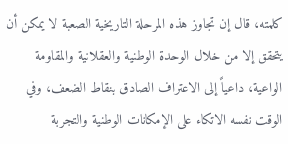كلمته، قال إن تجاوز هذه المرحلة التاريخية الصعبة لا يمكن أن يتحقق إلا من خلال الوحدة الوطنية والعقلانية والمقاومة الواعية، داعياً إلى الاعتراف الصادق بنقاط الضعف، وفي الوقت نفسه الاتكاء على الإمكانات الوطنية والتجربة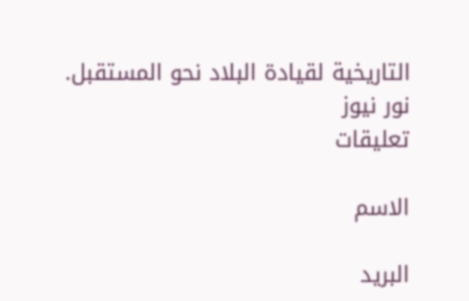التاريخية لقيادة البلاد نحو المستقبل.
نور نيوز
تعليقات

الاسم

البريد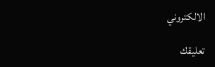الالكتروني

تعليقك